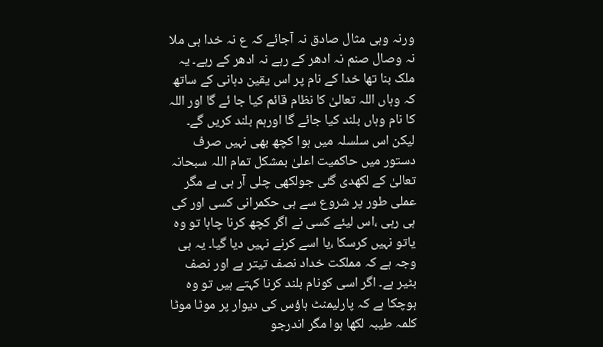ورنہ وہی مثال صادق نہ آجائے کہ ع نہ خدا ہی ملا نہ وصال صنم نہ ادھر کے رہے نہ ادھر کے رہے۔ یہ ملک بنا تھا خدا کے نام پر اس یقین دہانی کے ساتھ کہ وہاں اللہ تعالیٰ کا نظام قائم کیا جا ئے گا اور اللہ کا نام وہاں بلند کیا جائے گا اورہم بلند کریں گے۔ لیکن اس سلسلہ میں ہوا کچھ بھی نہیں صرف دستور میں حاکمیت اعلیٰ بمشکل تمام اللہ سبحانہ تعالیٰ کے لکھدی گئی جولکھی چلی آر ہی ہے مگر عملی طور پر شروع سے ہی حکمرانی کسی اور کی ہی رہی ،اس لیئے کسی نے اگر کچھ کرنا چاہا تو وہ یاتو نہیں کرسکا ،یا اسے کرنے نہیں دیا گیا۔ یہ ہی وجہ ہے کہ مملکت خداد نصف تیتر ہے اور نصف بٹیر ہے۔ اگر اسی کونام بلند کرنا کہتے ہیں تو وہ ہوچکا ہے کہ پارلیمنٹ ہاؤس کی دیوار پر موٹا موٹا کلمہ طیبہ لکھا ہوا مگر اندرجو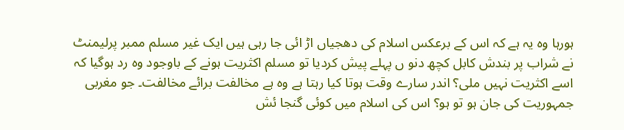ہورہا وہ یہ ہے کہ اس کے برعکس اسلام کی دھجیاں اڑ ائی جا رہی ہیں ایک غیر مسلم ممبر پرلیمنٹ نے شراب پر بندش کابل کچھ دنو ں پہلے پیش کردیا تو مسلم اکثریت ہونے کے باوجود وہ رد ہوگیا کہ اسے اکثریت نہیں ملی؟ اندر سارے وقت ہوتا کیا رہتا ہے وہ ہے مخالفت برائے مخالفت۔ جو مغربی جمہوریت کی جان ہو تو ہو؟ اس کی اسلام میں کوئی گنجا ئش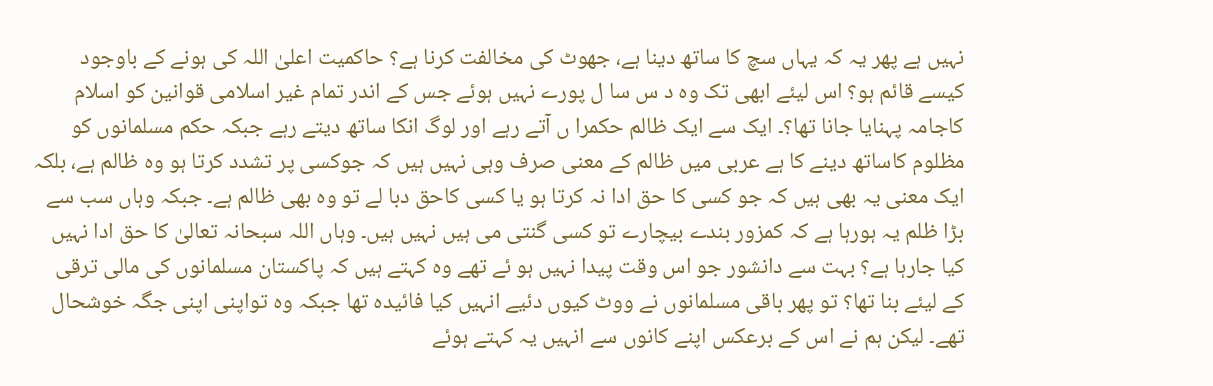نہیں ہے پھر یہ کہ یہاں سچ کا ساتھ دینا ہے، جھوٹ کی مخالفت کرنا ہے؟ حاکمیت اعلیٰ اللہ کی ہونے کے باوجود کیسے قائم ہو؟ اس لیئے ابھی تک وہ د س سا ل پورے نہیں ہوئے جس کے اندر تمام غیر اسلامی قوانین کو اسلام کاجامہ پہنایا جانا تھا؟۔ ایک سے ایک ظالم حکمرا ں آتے رہے اور لوگ انکا ساتھ دیتے رہے جبکہ حکم مسلمانوں کو مظلوم کاساتھ دینے کا ہے عربی میں ظالم کے معنی صرف وہی نہیں ہیں کہ جوکسی پر تشدد کرتا ہو وہ ظالم ہے، بلکہ ایک معنی یہ بھی ہیں کہ جو کسی کا حق ادا نہ کرتا ہو یا کسی کاحق دبا لے تو وہ بھی ظالم ہے۔ جبکہ وہاں سب سے بڑا ظلم یہ ہورہا ہے کہ کمزور بندے بیچارے تو کسی گنتی می ہیں نہیں ہیں۔ وہاں اللہ سبحانہ تعالیٰ کا حق ادا نہیں کیا جارہا ہے؟ بہت سے دانشور جو اس وقت پیدا نہیں ہو ئے تھے وہ کہتے ہیں کہ پاکستان مسلمانوں کی مالی ترقی کے لیئے بنا تھا؟ تو پھر باقی مسلمانوں نے ووٹ کیوں دئیے انہیں کیا فائیدہ تھا جبکہ وہ تواپنی اپنی جگہ خوشحال تھے۔ لیکن ہم نے اس کے برعکس اپنے کانوں سے انہیں یہ کہتے ہوئے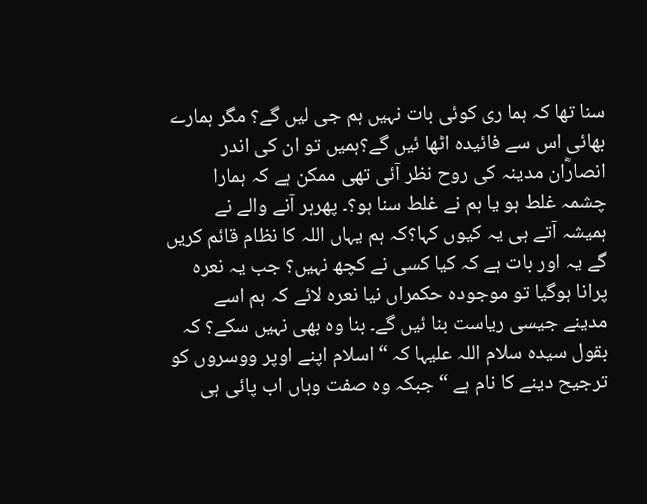سنا تھا کہ ہما ری کوئی بات نہیں ہم جی لیں گے؟ مگر ہمارے بھائی اس سے فائیدہ اٹھا ئیں گے؟ہمیں تو ان کی اندر انصارؓان مدینہ کی روح نظر آئی تھی ممکن ہے کہ ہمارا چشمہ غلط ہو یا ہم نے غلط سنا ہو؟۔ پھرہر آنے والے نے ہمیشہ آتے ہی یہ کیوں کہا؟کہ ہم یہاں اللہ کا نظام قائم کریں گے یہ اور بات ہے کہ کیا کسی نے کچھ نہیں؟ جب یہ نعرہ پرانا ہوگیا تو موجودہ حکمراں نیا نعرہ لائے کہ ہم اسے مدینے جیسی ریاست بنا ئیں گے۔ بنا وہ بھی نہیں سکے؟ کہ بقول سیدہ سلام اللہ علیہا کہ “اسلام اپنے اوپر ووسروں کو ترجیح دینے کا نام ہے “ جبکہ وہ صفت وہاں اب پائی ہی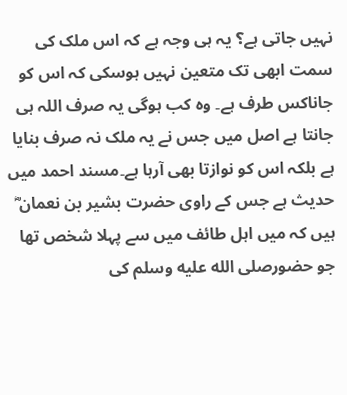نہیں جاتی ہے؟ یہ ہی وجہ ہے کہ اس ملک کی سمت ابھی تک متعین نہیں ہوسکی کہ اس کو جاناکس طرف ہے۔ وہ کب ہوگی یہ صرف اللہ ہی جانتا ہے اصل میں جس نے یہ ملک نہ صرف بنایا ہے بلکہ اس کو نوازتا بھی آرہا ہے۔مسند احمد میں حدیث ہے جس کے راوی حضرت بشیر بن نعمان ؓ ہیں کہ میں اہل طائف میں سے پہلا شخص تھا جو حضورصلى الله عليه وسلم کی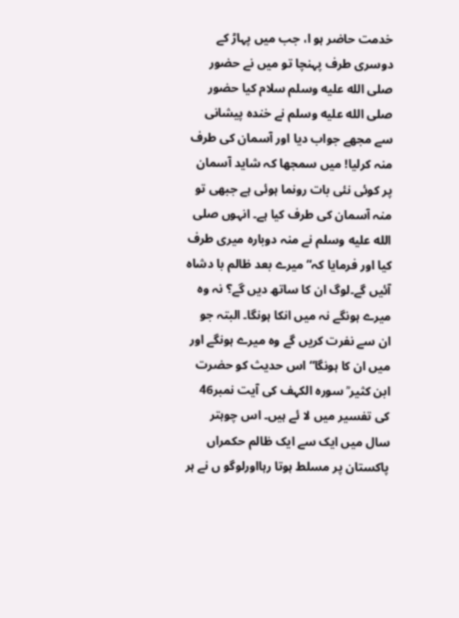خدمت حاضر ہو ا، جب میں پہاڑ کے دوسری طرف پہنچا تو میں نے حضور صلى الله عليه وسلم سلام کیا حضور صلى الله عليه وسلم نے خندہ پیشانی سے مجھے جواب دیا اور آسمان کی طرف منہ کرلیا! میں سمجھا کہ شاید آسمان پر کوئی نئی بات رونما ہوئی ہے جبھی تو منہ آسمان کی طرف کیا ہے۔ انہوں صلى الله عليه وسلم نے منہ دوبارہ میری طرف کیا اور فرمایا کہ“ میرے بعد ظالم با دشاہ آئیں گے۔لوگ ان کا ساتھ دیں گے؟ نہ وہ میرے ہونگے نہ میں انکا ہونگا۔ البتہ جو ان سے نفرت کریں گے وہ میرے ہونگے اور میں ان کا ہونگا“ اس حدیث کو حضرت ابن کثیر ؒ سورہ الکہف کی آیت نمبر46 کی تفسیر میں لا ئے ہیں۔ اس چوہتر سال میں ایک سے ایک ظالم حکمراں پاکستان پر مسلط ہوتا رہااورلوگو ں نے ہر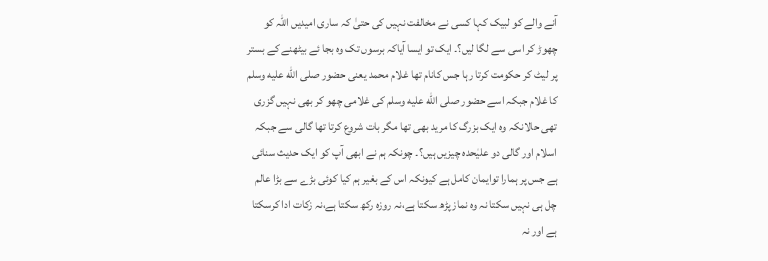آنے والے کو لبیک کہا کسی نے مخالفت نہیں کی حتیٰ کہ ساری امیدیں اللہ کو چھوڑ کر اسی سے لگا لیں؟۔ ایک تو ایسا آیاکہ برسوں تک وہ بجا ئے بیٹھنے کے بستر پر لیٹ کر حکومت کرتا رہا جس کانام تھا غلام محمد یعنی حضور صلى الله عليه وسلم کا غلام جبکہ اسے حضور صلى الله عليه وسلم کی غلامی چھو کر بھی نہیں گزری تھی حالانکہ وہ ایک بزرگ کا مرید بھی تھا مگر بات شروع کرتا تھا گالی سے جبکہ اسلام اور گالی دو علیٰحدہ چیزیں ہیں؟۔ چونکہ ہم نے ابھی آپ کو ایک حدیث سنائی ہے جس پر ہمارا توایمان کامل ہے کیونکہ اس کے بغیر ہم کیا کوئی بڑے سے بڑا عالم چل ہی نہیں سکتا نہ وہ نماز پڑھ سکتا ہے،نہ روزہ رکھ سکتا ہے،نہ زکات ادا کرسکتا ہے اور نہ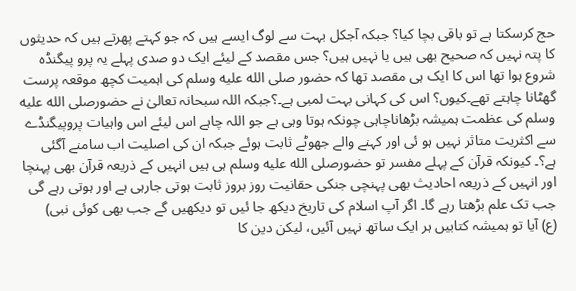حج کرسکتا ہے تو باقی بچا کیا؟ جبکہ آجکل بہت سے لوگ ایسے ہیں کہ جو کہتے پھرتے ہیں کہ حدیثوں کا پتہ نہیں کہ صحیح بھی ہیں یا نہیں ہیں؟ جس مقصد کے لیئے ایک دو صدی پہلے یہ پرو پیگنڈہ شروع ہوا تھا اس کا ایک ہی مقصد تھا کہ حضور صلى الله عليه وسلم کی اہمیت کچھ موقعہ پرست گھٹانا چاہتے تھے۔کیوں؟ اس کی کہانی بہت لمبی ہے۔؟جبکہ اللہ سبحانہ تعالیٰ نے حضورصلى الله عليه وسلم کی عظمت ہمیشہ بڑھاناچاہی چونکہ ہوتا وہی ہے جو اللہ چاہے اس لیئے اس واہیات پروپیگنڈے سے اکثریت متاثر نہیں ہو ئی اور کہنے والے جھوٹے ثابت ہوئے جبکہ ان کی اصلیت اب سامنے آگئی ہے؟۔ کیونکہ قرآن کے پہلے مفسر تو حضورصلى الله عليه وسلم ہی ہیں انہیں کے ذریعہ قرآن بھی پہنچا اور انہیں کے ذریعہ احادیث بھی پہنچی جنکی حقانیت روز بروز ثابت ہوتی جارہی ہے اور ہوتی رہے گی جب تک علم بڑھتا رہے گا۔ اگر آپ اسلام کی تاریخ دیکھ جا ئیں تو دیکھیں گے جب بھی کوئی نبی)
(ع) آیا تو ہمیشہ کتابیں ہر ایک ساتھ نہیں آئیں، لیکن دین کا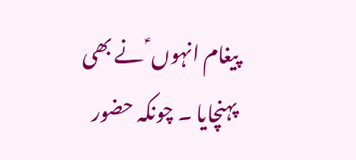پیغام انہوں ؑ نے بھی پہنچایا ۔ چونکہ حضور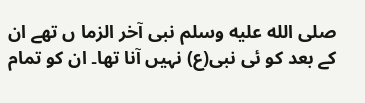صلى الله عليه وسلم نبی آخر الزما ں تھے ان کے بعد کو ئی نبی(ع) نہیں آنا تھا۔ ان کو تمام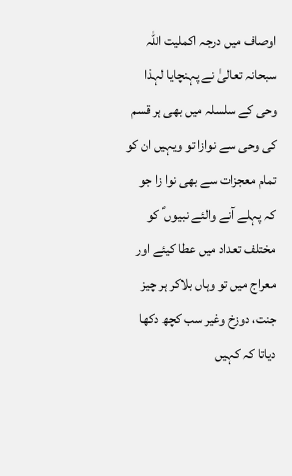اوصاف میں درجہ اکملیت اللہ سبحانہ تعالیٰ نے پہنچایا لہذا وحی کے سلسلہ میں بھی ہر قسم کی وحی سے نوازا تو ویہیں ان کو تمام معجزات سے بھی نوا زا جو کہ پہلے آنے والئے نبیوں ؑ کو مختلف تعداد میں عطا کیئے اور معراج میں تو وہاں بلاکر ہر چیز جنت، دوزخ وغیر سب کچھ دکھا دیاتا کہ کہیں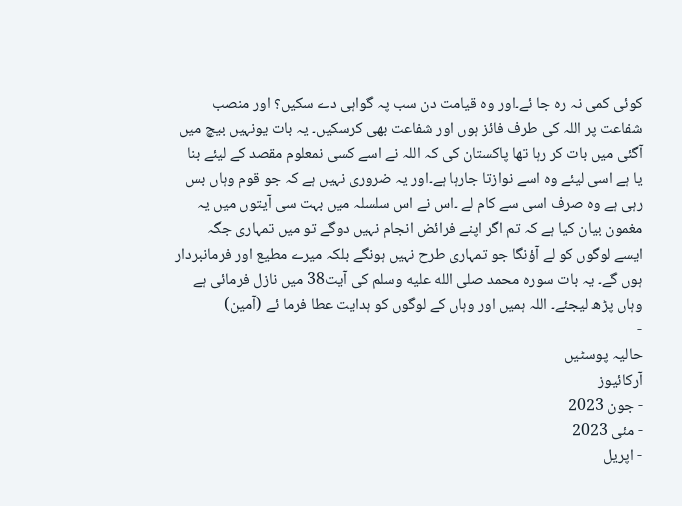کوئی کمی نہ رہ جا ئے۔اور وہ قیامت دن سب پہ گواہی دے سکیں؟ اور منصب شفاعت پر اللہ کی طرف فائز ہوں اور شفاعت بھی کرسکیں۔ یہ بات یونہیں بیچ میں آگئی میں بات کر رہا تھا پاکستان کی کہ اللہ نے اسے کسی نمعلوم مقصد کے لیئے بنا یا ہے اسی لیئے وہ اسے نوازتا جارہا ہے۔اور یہ ضروری نہیں ہے کہ جو قوم وہاں بس رہی ہے وہ صرف اسی سے کام لے ۔اس نے اس سلسلہ میں بہت سی آیتوں میں یہ مغمون بیان کیا ہے کہ تم اگر اپنے فرائض انجام نہیں دوگے تو میں تمہاری جگہ ایسے لوگوں کو لے آؤنگا جو تمہاری طرح نہیں ہونگے بلکہ میرے مطیع اور فرمانبردار ہوں گے۔ یہ بات سورہ محمد صلى الله عليه وسلم کی آیت38 میں نازل فرمائی ہے وہاں پڑھ لیجئے۔ اللہ ہمیں اور وہاں کے لوگوں کو ہدایت عطا فرما ئے (آمین)
-
حالیہ پوسٹیں
آرکائیوز
- جون 2023
- مئی 2023
- اپریل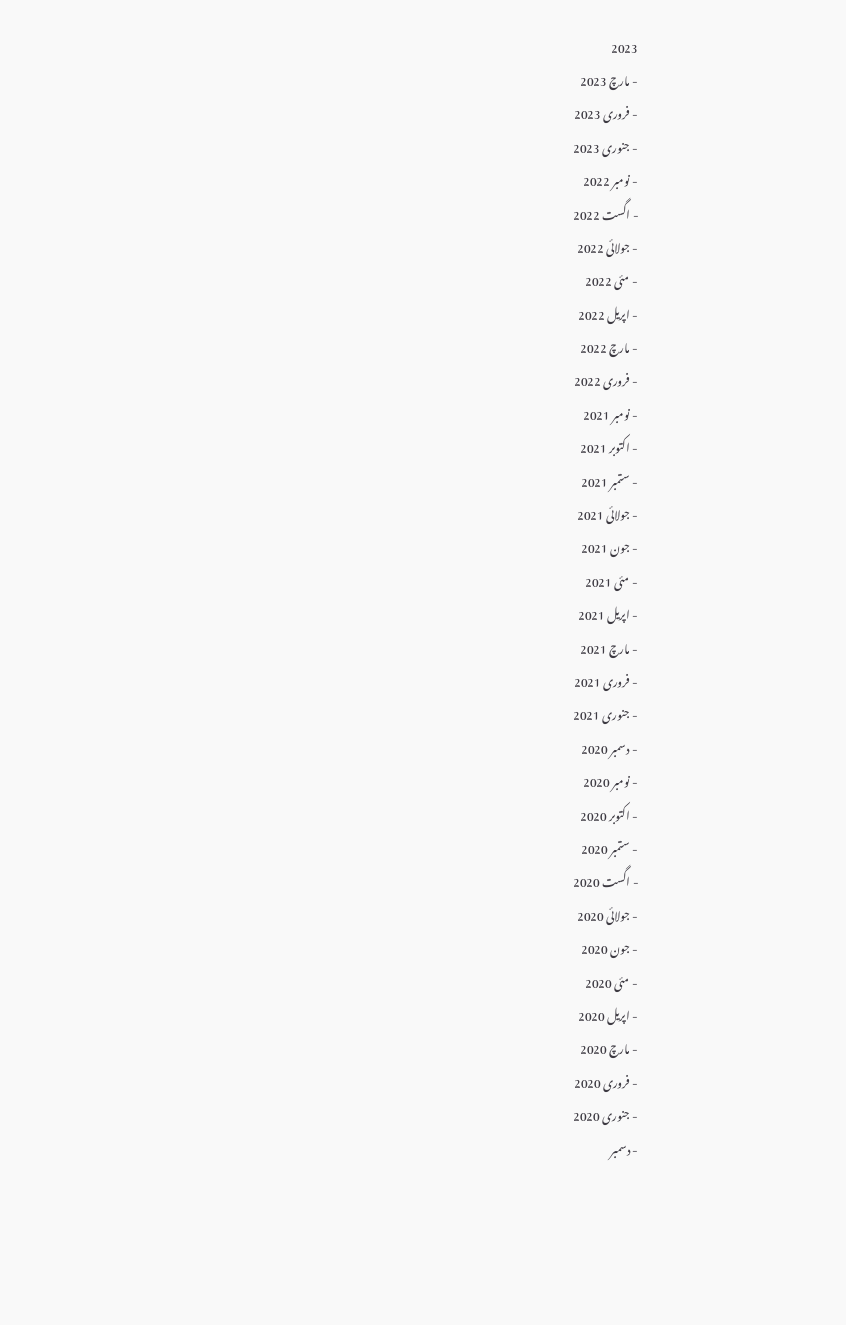2023
- مارچ 2023
- فروری 2023
- جنوری 2023
- نومبر 2022
- اگست 2022
- جولائی 2022
- مئی 2022
- اپریل 2022
- مارچ 2022
- فروری 2022
- نومبر 2021
- اکتوبر 2021
- ستمبر 2021
- جولائی 2021
- جون 2021
- مئی 2021
- اپریل 2021
- مارچ 2021
- فروری 2021
- جنوری 2021
- دسمبر 2020
- نومبر 2020
- اکتوبر 2020
- ستمبر 2020
- اگست 2020
- جولائی 2020
- جون 2020
- مئی 2020
- اپریل 2020
- مارچ 2020
- فروری 2020
- جنوری 2020
- دسمبر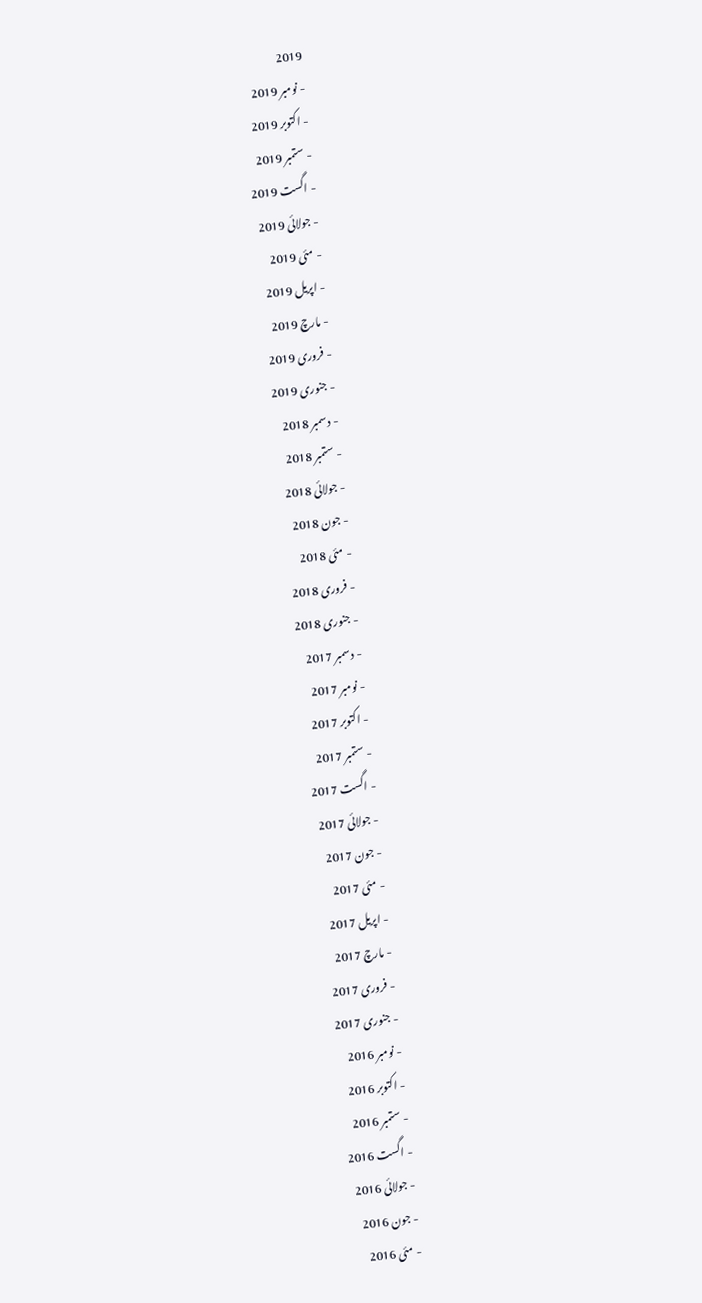2019
- نومبر 2019
- اکتوبر 2019
- ستمبر 2019
- اگست 2019
- جولائی 2019
- مئی 2019
- اپریل 2019
- مارچ 2019
- فروری 2019
- جنوری 2019
- دسمبر 2018
- ستمبر 2018
- جولائی 2018
- جون 2018
- مئی 2018
- فروری 2018
- جنوری 2018
- دسمبر 2017
- نومبر 2017
- اکتوبر 2017
- ستمبر 2017
- اگست 2017
- جولائی 2017
- جون 2017
- مئی 2017
- اپریل 2017
- مارچ 2017
- فروری 2017
- جنوری 2017
- نومبر 2016
- اکتوبر 2016
- ستمبر 2016
- اگست 2016
- جولائی 2016
- جون 2016
- مئی 2016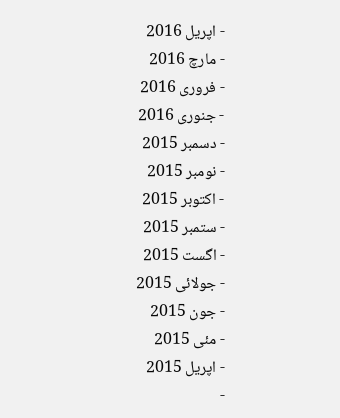- اپریل 2016
- مارچ 2016
- فروری 2016
- جنوری 2016
- دسمبر 2015
- نومبر 2015
- اکتوبر 2015
- ستمبر 2015
- اگست 2015
- جولائی 2015
- جون 2015
- مئی 2015
- اپریل 2015
-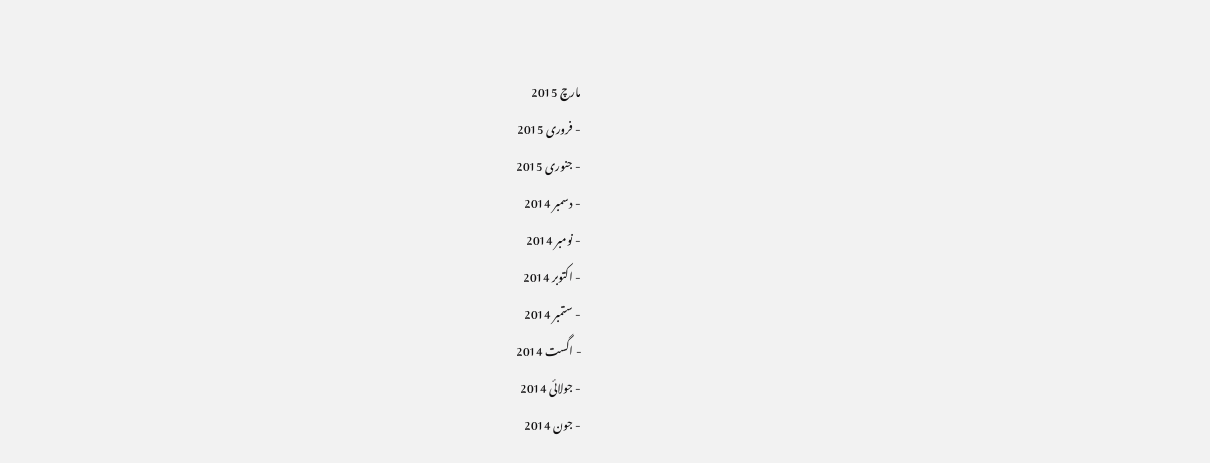مارچ 2015
- فروری 2015
- جنوری 2015
- دسمبر 2014
- نومبر 2014
- اکتوبر 2014
- ستمبر 2014
- اگست 2014
- جولائی 2014
- جون 2014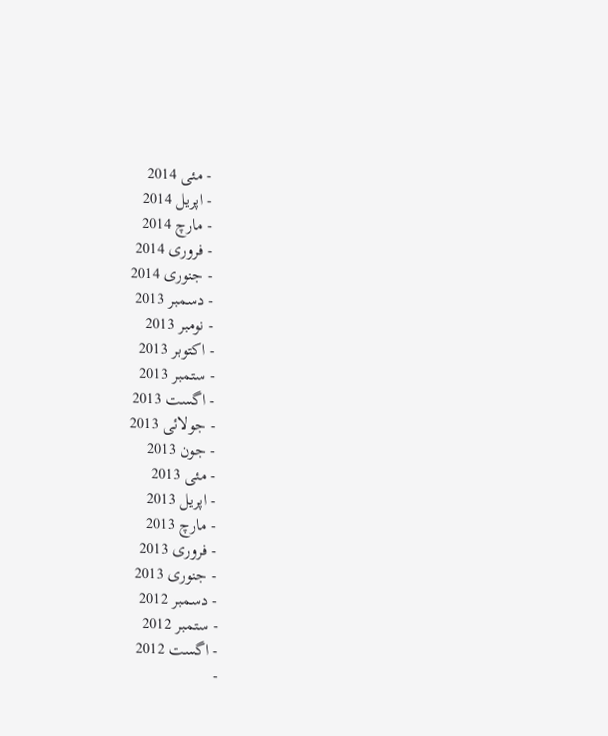- مئی 2014
- اپریل 2014
- مارچ 2014
- فروری 2014
- جنوری 2014
- دسمبر 2013
- نومبر 2013
- اکتوبر 2013
- ستمبر 2013
- اگست 2013
- جولائی 2013
- جون 2013
- مئی 2013
- اپریل 2013
- مارچ 2013
- فروری 2013
- جنوری 2013
- دسمبر 2012
- ستمبر 2012
- اگست 2012
-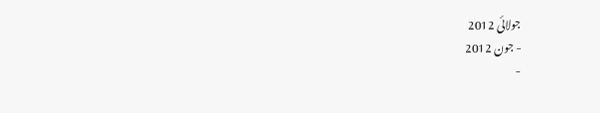جولائی 2012
- جون 2012
-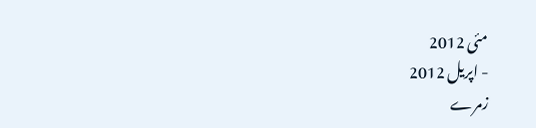مئی 2012
- اپریل 2012
زمرے